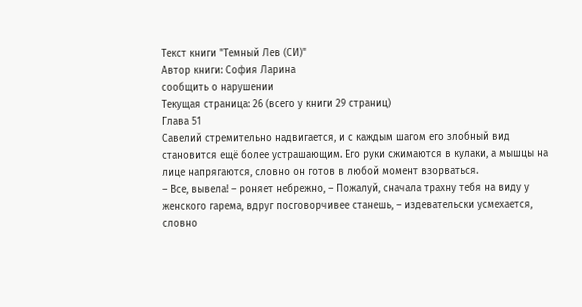Текст книги "Темный Лев (СИ)"
Автор книги: София Ларина
сообщить о нарушении
Текущая страница: 26 (всего у книги 29 страниц)
Глава 51
Савелий стремительно надвигается, и с каждым шагом его злобный вид становится ещё более устрашающим. Его руки сжимаются в кулаки, а мышцы на лице напрягаются, словно он готов в любой момент взорваться.
– Все, вывела! – роняет небрежно, – Пожалуй, сначала трахну тебя на виду у женского гарема, вдруг посговорчивее станешь, – издевательски усмехается, словно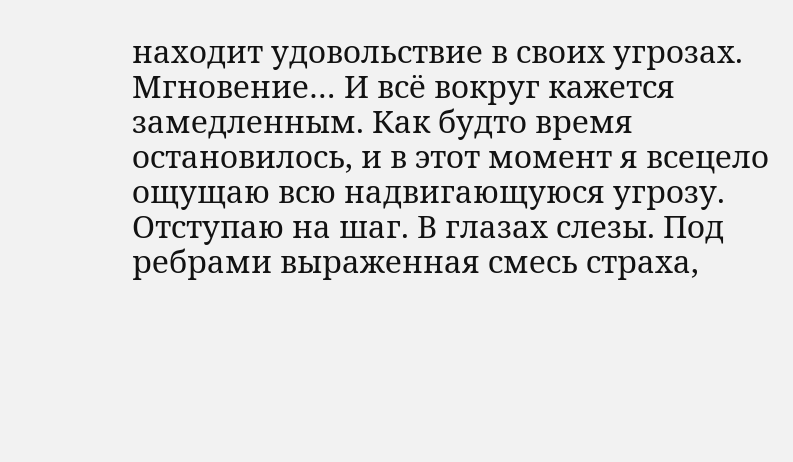находит удовольствие в своих угрозах.
Мгновение… И всё вокруг кажется замедленным. Как будто время остановилось, и в этот момент я всецело ощущаю всю надвигающуюся угрозу.
Отступаю на шаг. В глазах слезы. Под ребрами выраженная смесь страха,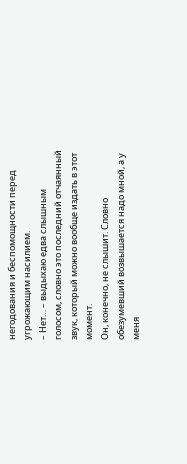негодования и беспомощности перед угрожающим насилием.
– Нет… – выдыхаю едва слышным голосом, словно это последний отчаянный звук, который можно вообще издать в этот момент.
Он, конечно, не слышит. Словно обезумевший возвышается надо мной, а у меня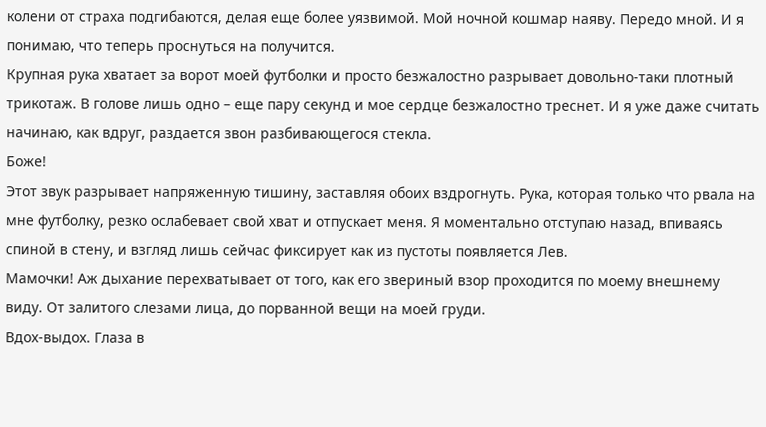колени от страха подгибаются, делая еще более уязвимой. Мой ночной кошмар наяву. Передо мной. И я понимаю, что теперь проснуться на получится.
Крупная рука хватает за ворот моей футболки и просто безжалостно разрывает довольно-таки плотный трикотаж. В голове лишь одно – еще пару секунд и мое сердце безжалостно треснет. И я уже даже считать начинаю, как вдруг, раздается звон разбивающегося стекла.
Боже!
Этот звук разрывает напряженную тишину, заставляя обоих вздрогнуть. Рука, которая только что рвала на мне футболку, резко ослабевает свой хват и отпускает меня. Я моментально отступаю назад, впиваясь спиной в стену, и взгляд лишь сейчас фиксирует как из пустоты появляется Лев.
Мамочки! Аж дыхание перехватывает от того, как его звериный взор проходится по моему внешнему виду. От залитого слезами лица, до порванной вещи на моей груди.
Вдох-выдох. Глаза в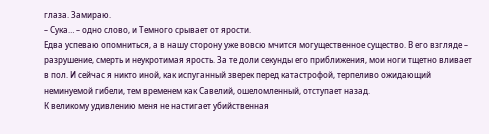глаза. Замираю.
– Сука… – одно слово, и Темного срывает от ярости.
Едва успеваю опомниться, а в нашу сторону уже вовсю мчится могущественное существо. В его взгляде – разрушение, смерть и неукротимая ярость. За те доли секунды его приближения, мои ноги тщетно вливает в пол. И сейчас я никто иной, как испуганный зверек перед катастрофой, терпеливо ожидающий неминуемой гибели, тем временем как Савелий, ошеломленный, отступает назад.
К великому удивлению меня не настигает убийственная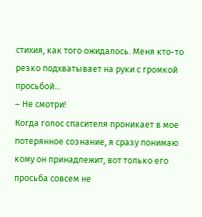стихия, как того ожидалось. Меня кто-то резко подхватывает на руки с громкой просьбой...
– Не смотри!
Когда голос спасителя проникает в мое потерянное сознание, я сразу понимаю кому он принадлежит, вот только его просьба совсем не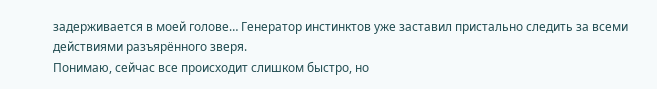задерживается в моей голове… Генератор инстинктов уже заставил пристально следить за всеми действиями разъярённого зверя.
Понимаю, сейчас все происходит слишком быстро, но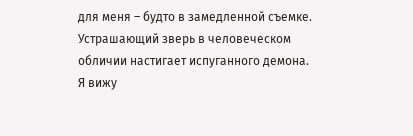для меня – будто в замедленной съемке. Устрашающий зверь в человеческом обличии настигает испуганного демона. Я вижу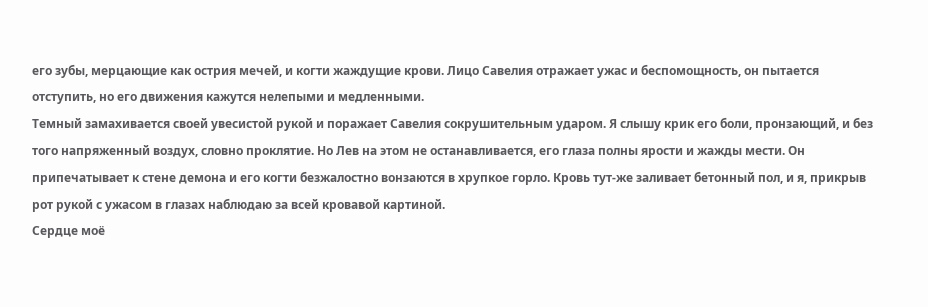его зубы, мерцающие как острия мечей, и когти жаждущие крови. Лицо Савелия отражает ужас и беспомощность, он пытается отступить, но его движения кажутся нелепыми и медленными.
Темный замахивается своей увесистой рукой и поражает Савелия сокрушительным ударом. Я слышу крик его боли, пронзающий, и без того напряженный воздух, словно проклятие. Но Лев на этом не останавливается, его глаза полны ярости и жажды мести. Он припечатывает к стене демона и его когти безжалостно вонзаются в хрупкое горло. Кровь тут-же заливает бетонный пол, и я, прикрыв рот рукой с ужасом в глазах наблюдаю за всей кровавой картиной.
Сердце моё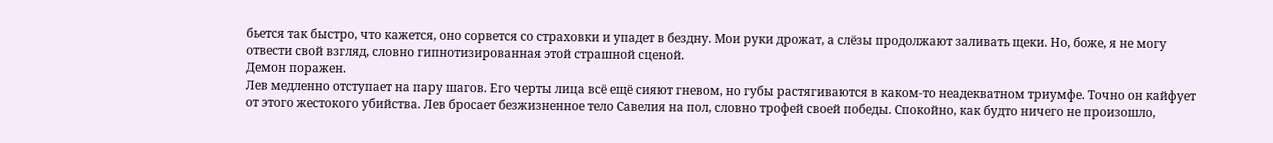бьется так быстро, что кажется, оно сорвется со страховки и упадет в бездну. Мои руки дрожат, а слёзы продолжают заливать щеки. Но, боже, я не могу отвести свой взгляд, словно гипнотизированная этой страшной сценой.
Демон поражен.
Лев медленно отступает на пару шагов. Его черты лица всё ещё сияют гневом, но губы растягиваются в каком-то неадекватном триумфе. Точно он кайфует от этого жестокого убийства. Лев бросает безжизненное тело Савелия на пол, словно трофей своей победы. Спокойно, как будто ничего не произошло,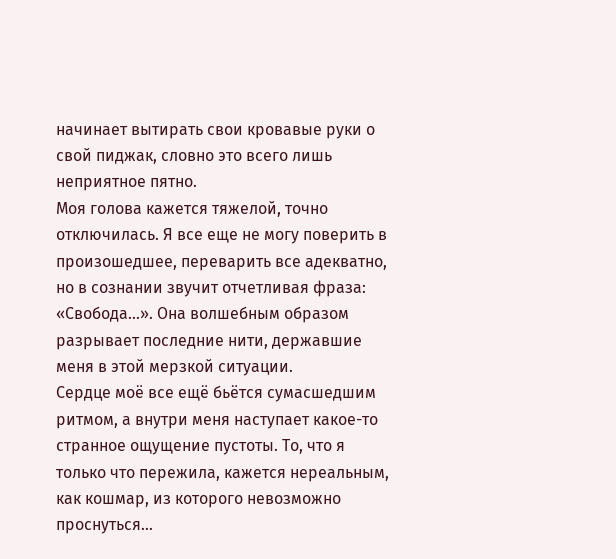начинает вытирать свои кровавые руки о свой пиджак, словно это всего лишь неприятное пятно.
Моя голова кажется тяжелой, точно отключилась. Я все еще не могу поверить в произошедшее, переварить все адекватно, но в сознании звучит отчетливая фраза: «Свобода...». Она волшебным образом разрывает последние нити, державшие меня в этой мерзкой ситуации.
Сердце моё все ещё бьётся сумасшедшим ритмом, а внутри меня наступает какое-то странное ощущение пустоты. То, что я только что пережила, кажется нереальным, как кошмар, из которого невозможно проснуться…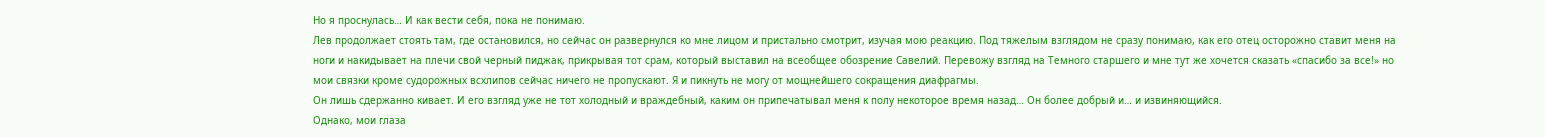Но я проснулась… И как вести себя, пока не понимаю.
Лев продолжает стоять там, где остановился, но сейчас он развернулся ко мне лицом и пристально смотрит, изучая мою реакцию. Под тяжелым взглядом не сразу понимаю, как его отец осторожно ставит меня на ноги и накидывает на плечи свой черный пиджак, прикрывая тот срам, который выставил на всеобщее обозрение Савелий. Перевожу взгляд на Темного старшего и мне тут же хочется сказать «спасибо за все!» но мои связки кроме судорожных всхлипов сейчас ничего не пропускают. Я и пикнуть не могу от мощнейшего сокращения диафрагмы.
Он лишь сдержанно кивает. И его взгляд уже не тот холодный и враждебный, каким он припечатывал меня к полу некоторое время назад… Он более добрый и… и извиняющийся.
Однако, мои глаза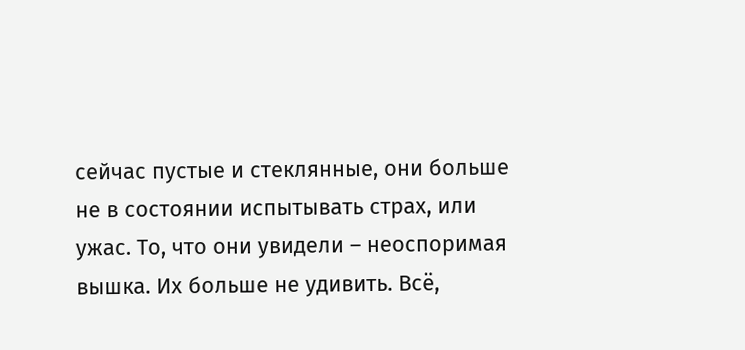сейчас пустые и стеклянные, они больше не в состоянии испытывать страх, или ужас. То, что они увидели – неоспоримая вышка. Их больше не удивить. Всё,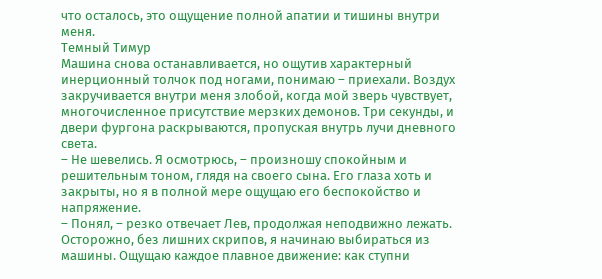что осталось, это ощущение полной апатии и тишины внутри меня.
Темный Тимур
Машина снова останавливается, но ощутив характерный инерционный толчок под ногами, понимаю – приехали. Воздух закручивается внутри меня злобой, когда мой зверь чувствует, многочисленное присутствие мерзких демонов. Три секунды, и двери фургона раскрываются, пропуская внутрь лучи дневного света.
– Не шевелись. Я осмотрюсь, – произношу спокойным и решительным тоном, глядя на своего сына. Его глаза хоть и закрыты, но я в полной мере ощущаю его беспокойство и напряжение.
– Понял, – резко отвечает Лев, продолжая неподвижно лежать.
Осторожно, без лишних скрипов, я начинаю выбираться из машины. Ощущаю каждое плавное движение: как ступни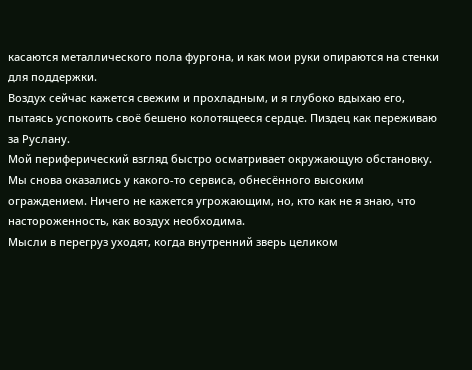касаются металлического пола фургона, и как мои руки опираются на стенки для поддержки.
Воздух сейчас кажется свежим и прохладным, и я глубоко вдыхаю его, пытаясь успокоить своё бешено колотящееся сердце. Пиздец как переживаю за Руслану.
Мой периферический взгляд быстро осматривает окружающую обстановку. Мы снова оказались у какого-то сервиса, обнесённого высоким ограждением. Ничего не кажется угрожающим, но, кто как не я знаю, что настороженность, как воздух необходима.
Мысли в перегруз уходят, когда внутренний зверь целиком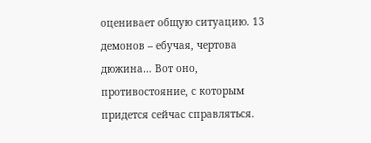оценивает общую ситуацию. 13 демонов – ебучая, чертова дюжина… Вот оно, противостояние, с которым придется сейчас справляться.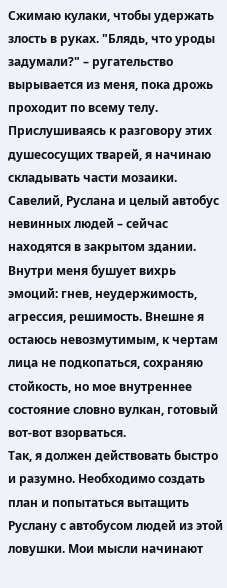Сжимаю кулаки, чтобы удержать злость в руках. "Блядь, что уроды задумали?" – ругательство вырывается из меня, пока дрожь проходит по всему телу.
Прислушиваясь к разговору этих душесосущих тварей, я начинаю складывать части мозаики.
Савелий, Руслана и целый автобус невинных людей – сейчас находятся в закрытом здании.
Внутри меня бушует вихрь эмоций: гнев, неудержимость, агрессия, решимость. Внешне я остаюсь невозмутимым, к чертам лица не подкопаться, сохраняю стойкость, но мое внутреннее состояние словно вулкан, готовый вот-вот взорваться.
Так, я должен действовать быстро и разумно. Необходимо создать план и попытаться вытащить Руслану с автобусом людей из этой ловушки. Мои мысли начинают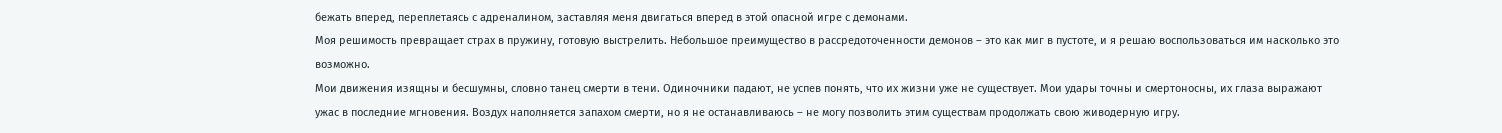бежать вперед, переплетаясь с адреналином, заставляя меня двигаться вперед в этой опасной игре с демонами.
Моя решимость превращает страх в пружину, готовую выстрелить. Небольшое преимущество в рассредоточенности демонов – это как миг в пустоте, и я решаю воспользоваться им насколько это возможно.
Мои движения изящны и бесшумны, словно танец смерти в тени. Одиночники падают, не успев понять, что их жизни уже не существует. Мои удары точны и смертоносны, их глаза выражают ужас в последние мгновения. Воздух наполняется запахом смерти, но я не останавливаюсь – не могу позволить этим существам продолжать свою живодерную игру.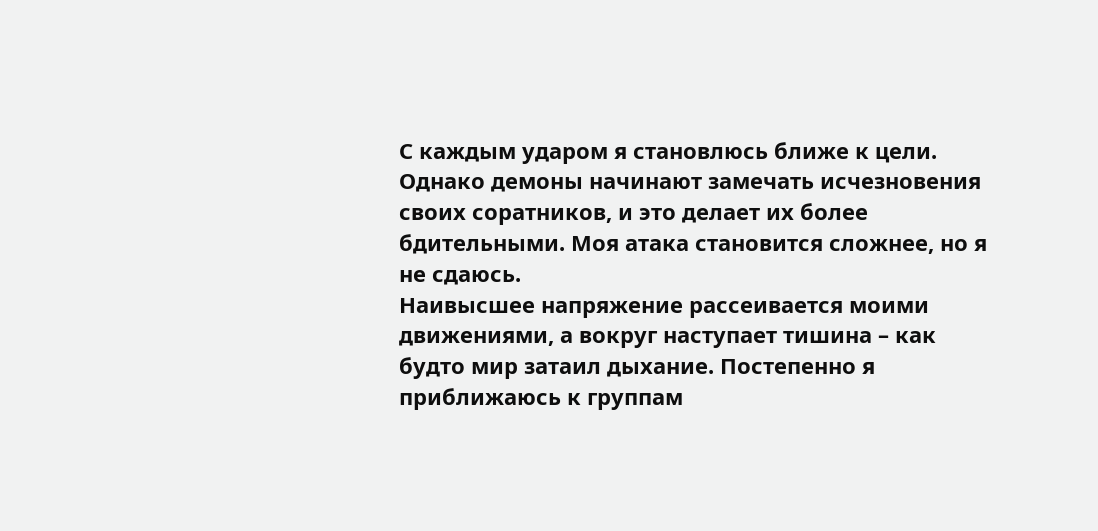С каждым ударом я становлюсь ближе к цели. Однако демоны начинают замечать исчезновения своих соратников, и это делает их более бдительными. Моя атака становится сложнее, но я не сдаюсь.
Наивысшее напряжение рассеивается моими движениями, а вокруг наступает тишина – как будто мир затаил дыхание. Постепенно я приближаюсь к группам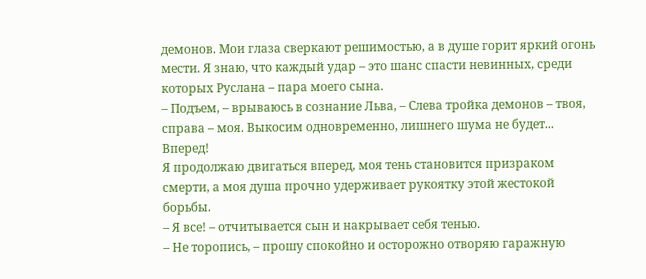демонов. Мои глаза сверкают решимостью, а в душе горит яркий огонь мести. Я знаю, что каждый удар – это шанс спасти невинных, среди которых Руслана – пара моего сына.
– Подъем, – врываюсь в сознание Льва, – Слева тройка демонов – твоя, справа – моя. Выкосим одновременно, лишнего шума не будет... Вперед!
Я продолжаю двигаться вперед, моя тень становится призраком смерти, а моя душа прочно удерживает рукоятку этой жестокой борьбы.
– Я все! – отчитывается сын и накрывает себя тенью.
– Не торопись, – прошу спокойно и осторожно отворяю гаражную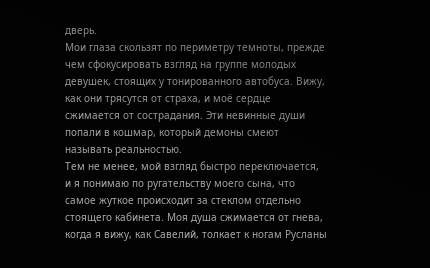дверь.
Мои глаза скользят по периметру темноты, прежде чем сфокусировать взгляд на группе молодых девушек, стоящих у тонированного автобуса. Вижу, как они трясутся от страха, и моё сердце сжимается от сострадания. Эти невинные души попали в кошмар, который демоны смеют называть реальностью.
Тем не менее, мой взгляд быстро переключается, и я понимаю по ругательству моего сына, что самое жуткое происходит за стеклом отдельно стоящего кабинета. Моя душа сжимается от гнева, когда я вижу, как Савелий, толкает к ногам Русланы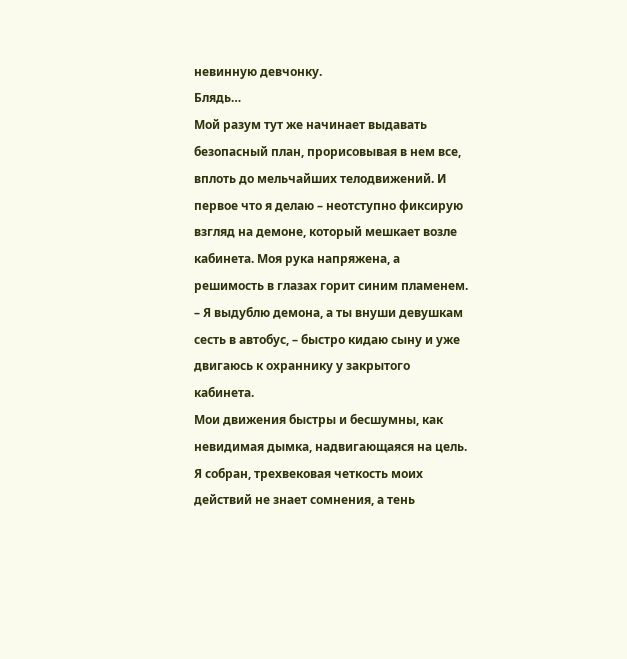невинную девчонку.
Блядь…
Мой разум тут же начинает выдавать безопасный план, прорисовывая в нем все, вплоть до мельчайших телодвижений. И первое что я делаю – неотступно фиксирую взгляд на демоне, который мешкает возле кабинета. Моя рука напряжена, а решимость в глазах горит синим пламенем.
– Я выдублю демона, а ты внуши девушкам сесть в автобус, – быстро кидаю сыну и уже двигаюсь к охраннику у закрытого кабинета.
Мои движения быстры и бесшумны, как невидимая дымка, надвигающаяся на цель. Я собран, трехвековая четкость моих действий не знает сомнения, а тень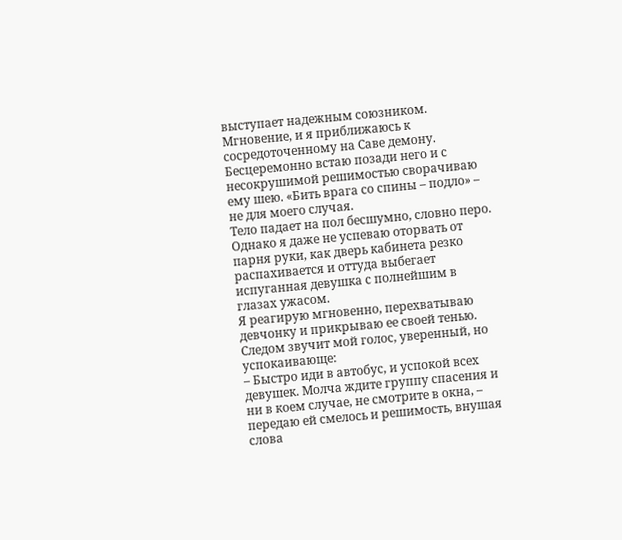выступает надежным союзником. Мгновение, и я приближаюсь к сосредоточенному на Саве демону. Бесцеремонно встаю позади него и с несокрушимой решимостью сворачиваю ему шею. «Бить врага со спины – подло» – не для моего случая.
Тело падает на пол бесшумно, словно перо. Однако я даже не успеваю оторвать от парня руки, как дверь кабинета резко распахивается и оттуда выбегает испуганная девушка с полнейшим в глазах ужасом.
Я реагирую мгновенно, перехватываю девчонку и прикрываю ее своей тенью. Следом звучит мой голос, уверенный, но успокаивающе:
– Быстро иди в автобус, и успокой всех девушек. Молча ждите группу спасения и ни в коем случае, не смотрите в окна, – передаю ей смелось и решимость, внушая слова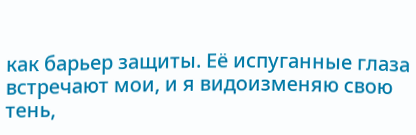как барьер защиты. Её испуганные глаза встречают мои, и я видоизменяю свою тень,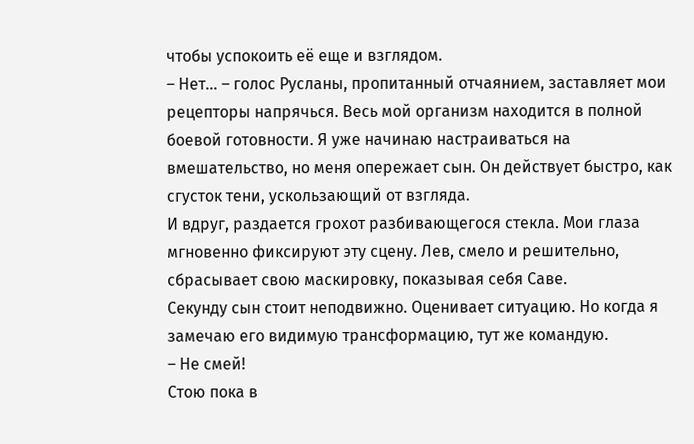чтобы успокоить её еще и взглядом.
– Нет… – голос Русланы, пропитанный отчаянием, заставляет мои рецепторы напрячься. Весь мой организм находится в полной боевой готовности. Я уже начинаю настраиваться на вмешательство, но меня опережает сын. Он действует быстро, как сгусток тени, ускользающий от взгляда.
И вдруг, раздается грохот разбивающегося стекла. Мои глаза мгновенно фиксируют эту сцену. Лев, смело и решительно, сбрасывает свою маскировку, показывая себя Саве.
Секунду сын стоит неподвижно. Оценивает ситуацию. Но когда я замечаю его видимую трансформацию, тут же командую.
– Не смей!
Стою пока в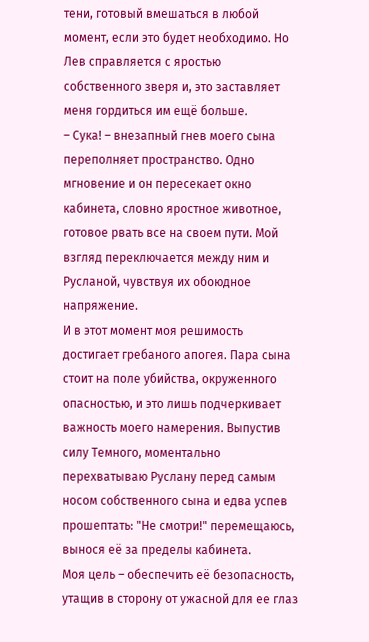тени, готовый вмешаться в любой момент, если это будет необходимо. Но Лев справляется с яростью собственного зверя и, это заставляет меня гордиться им ещё больше.
– Сука! – внезапный гнев моего сына переполняет пространство. Одно мгновение и он пересекает окно кабинета, словно яростное животное, готовое рвать все на своем пути. Мой взгляд переключается между ним и Русланой, чувствуя их обоюдное напряжение.
И в этот момент моя решимость достигает гребаного апогея. Пара сына стоит на поле убийства, окруженного опасностью, и это лишь подчеркивает важность моего намерения. Выпустив силу Темного, моментально перехватываю Руслану перед самым носом собственного сына и едва успев прошептать: "Не смотри!" перемещаюсь, вынося её за пределы кабинета.
Моя цель – обеспечить её безопасность, утащив в сторону от ужасной для ее глаз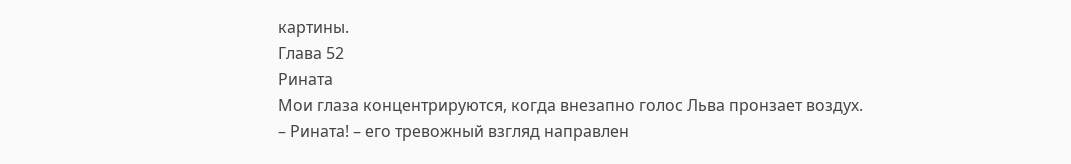картины.
Глава 52
Рината
Мои глаза концентрируются, когда внезапно голос Льва пронзает воздух.
– Рината! – его тревожный взгляд направлен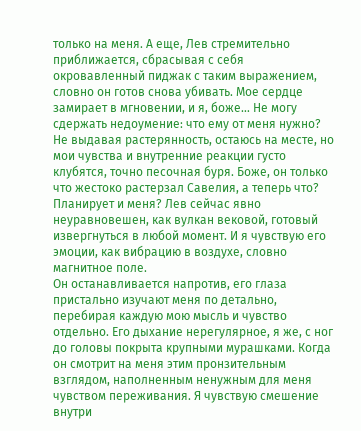только на меня. А еще, Лев стремительно приближается, сбрасывая с себя окровавленный пиджак с таким выражением, словно он готов снова убивать. Мое сердце замирает в мгновении, и я, боже… Не могу сдержать недоумение: что ему от меня нужно?
Не выдавая растерянность, остаюсь на месте, но мои чувства и внутренние реакции густо клубятся, точно песочная буря. Боже, он только что жестоко растерзал Савелия, а теперь что? Планирует и меня? Лев сейчас явно неуравновешен, как вулкан вековой, готовый извергнуться в любой момент. И я чувствую его эмоции, как вибрацию в воздухе, словно магнитное поле.
Он останавливается напротив, его глаза пристально изучают меня по детально, перебирая каждую мою мысль и чувство отдельно. Его дыхание нерегулярное, я же, с ног до головы покрыта крупными мурашками. Когда он смотрит на меня этим пронзительным взглядом, наполненным ненужным для меня чувством переживания. Я чувствую смешение внутри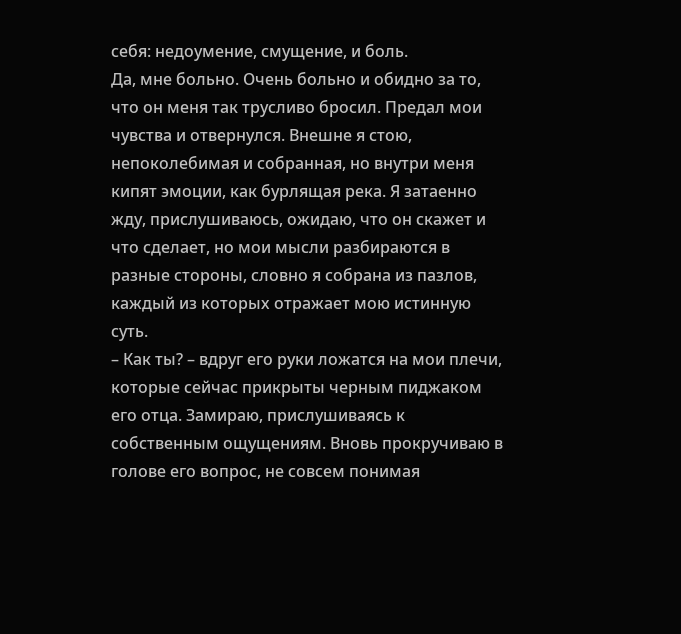себя: недоумение, смущение, и боль.
Да, мне больно. Очень больно и обидно за то, что он меня так трусливо бросил. Предал мои чувства и отвернулся. Внешне я стою, непоколебимая и собранная, но внутри меня кипят эмоции, как бурлящая река. Я затаенно жду, прислушиваюсь, ожидаю, что он скажет и что сделает, но мои мысли разбираются в разные стороны, словно я собрана из пазлов, каждый из которых отражает мою истинную суть.
– Как ты? – вдруг его руки ложатся на мои плечи, которые сейчас прикрыты черным пиджаком его отца. Замираю, прислушиваясь к собственным ощущениям. Вновь прокручиваю в голове его вопрос, не совсем понимая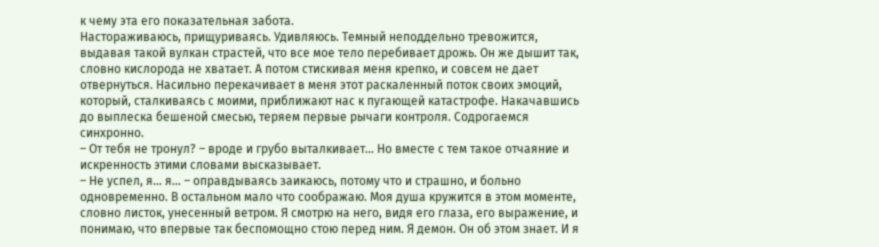к чему эта его показательная забота.
Настораживаюсь, прищуриваясь. Удивляюсь. Темный неподдельно тревожится, выдавая такой вулкан страстей, что все мое тело перебивает дрожь. Он же дышит так, словно кислорода не хватает. А потом стискивая меня крепко, и совсем не дает отвернуться. Насильно перекачивает в меня этот раскаленный поток своих эмоций, который, сталкиваясь с моими, приближают нас к пугающей катастрофе. Накачавшись до выплеска бешеной смесью, теряем первые рычаги контроля. Содрогаемся синхронно.
– От тебя не тронул? – вроде и грубо выталкивает… Но вместе с тем такое отчаяние и искренность этими словами высказывает.
– Не успел, я… я… – оправдываясь заикаюсь, потому что и страшно, и больно одновременно. В остальном мало что соображаю. Моя душа кружится в этом моменте, словно листок, унесенный ветром. Я смотрю на него, видя его глаза, его выражение, и понимаю, что впервые так беспомощно стою перед ним. Я демон. Он об этом знает. И я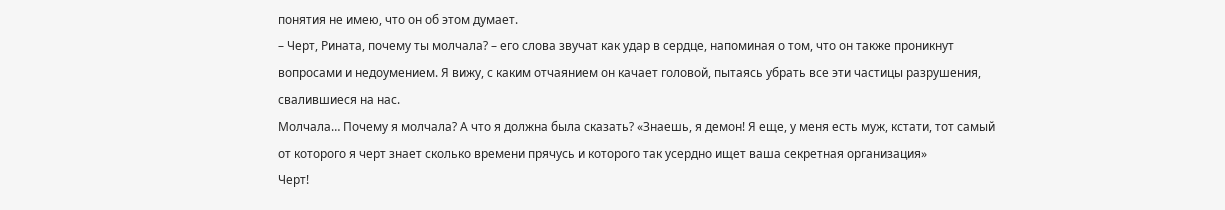понятия не имею, что он об этом думает.
– Черт, Рината, почему ты молчала? – его слова звучат как удар в сердце, напоминая о том, что он также проникнут вопросами и недоумением. Я вижу, с каким отчаянием он качает головой, пытаясь убрать все эти частицы разрушения, свалившиеся на нас.
Молчала… Почему я молчала? А что я должна была сказать? «Знаешь, я демон! Я еще, у меня есть муж, кстати, тот самый от которого я черт знает сколько времени прячусь и которого так усердно ищет ваша секретная организация»
Черт!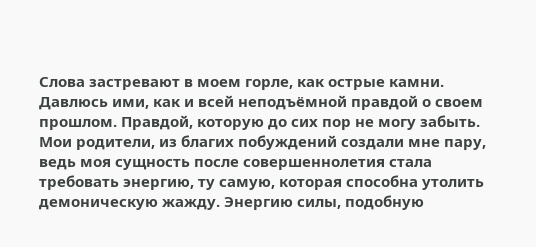Слова застревают в моем горле, как острые камни. Давлюсь ими, как и всей неподъёмной правдой о своем прошлом. Правдой, которую до сих пор не могу забыть. Мои родители, из благих побуждений создали мне пару, ведь моя сущность после совершеннолетия стала требовать энергию, ту самую, которая способна утолить демоническую жажду. Энергию силы, подобную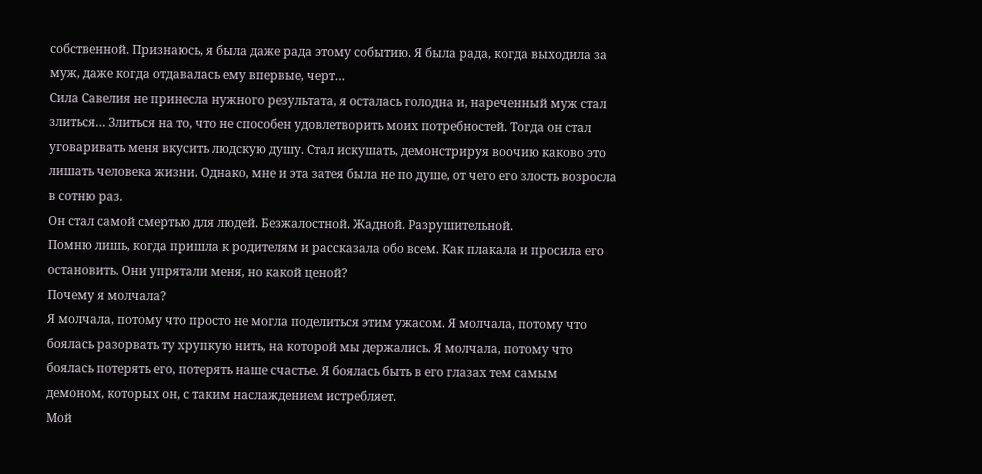собственной. Признаюсь, я была даже рада этому событию. Я была рада, когда выходила за муж, даже когда отдавалась ему впервые, черт…
Сила Савелия не принесла нужного результата, я осталась голодна и, нареченный муж стал злиться… Злиться на то, что не способен удовлетворить моих потребностей. Тогда он стал уговаривать меня вкусить людскую душу. Стал искушать, демонстрируя воочию каково это лишать человека жизни. Однако, мне и эта затея была не по душе, от чего его злость возросла в сотню раз.
Он стал самой смертью для людей. Безжалостной. Жадной. Разрушительной.
Помню лишь, когда пришла к родителям и рассказала обо всем. Как плакала и просила его остановить. Они упрятали меня, но какой ценой?
Почему я молчала?
Я молчала, потому что просто не могла поделиться этим ужасом. Я молчала, потому что боялась разорвать ту хрупкую нить, на которой мы держались. Я молчала, потому что боялась потерять его, потерять наше счастье. Я боялась быть в его глазах тем самым демоном, которых он, с таким наслаждением истребляет.
Мой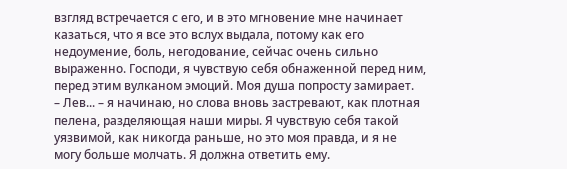взгляд встречается с его, и в это мгновение мне начинает казаться, что я все это вслух выдала, потому как его недоумение, боль, негодование, сейчас очень сильно выраженно. Господи, я чувствую себя обнаженной перед ним, перед этим вулканом эмоций. Моя душа попросту замирает.
– Лев... – я начинаю, но слова вновь застревают, как плотная пелена, разделяющая наши миры. Я чувствую себя такой уязвимой, как никогда раньше, но это моя правда, и я не могу больше молчать. Я должна ответить ему.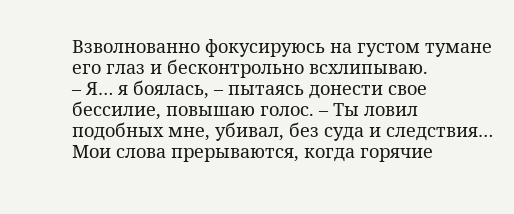Взволнованно фокусируюсь на густом тумане его глаз и бесконтрольно всхлипываю.
– Я… я боялась, – пытаясь донести свое бессилие, повышаю голос. – Ты ловил подобных мне, убивал, без суда и следствия…
Мои слова прерываются, когда горячие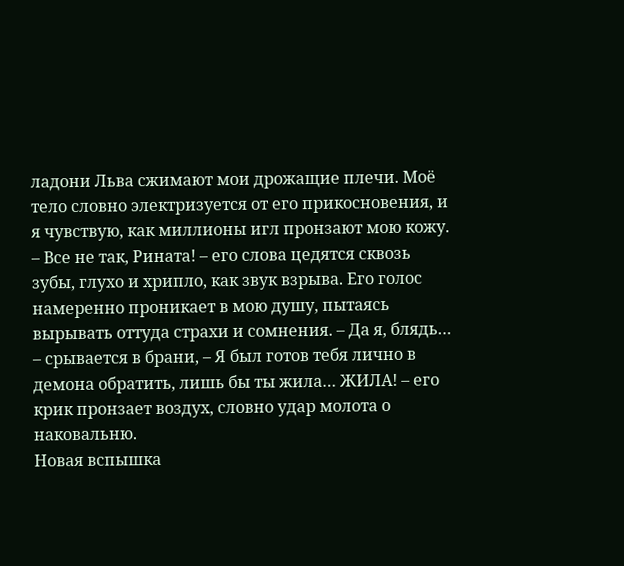ладони Льва сжимают мои дрожащие плечи. Моё тело словно электризуется от его прикосновения, и я чувствую, как миллионы игл пронзают мою кожу.
– Все не так, Рината! – его слова цедятся сквозь зубы, глухо и хрипло, как звук взрыва. Его голос намеренно проникает в мою душу, пытаясь вырывать оттуда страхи и сомнения. – Да я, блядь… – срывается в брани, – Я был готов тебя лично в демона обратить, лишь бы ты жила… ЖИЛА! – его крик пронзает воздух, словно удар молота о наковальню.
Новая вспышка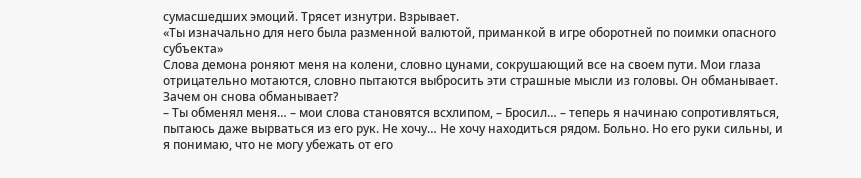сумасшедших эмоций. Трясет изнутри. Взрывает.
«Ты изначально для него была разменной валютой, приманкой в игре оборотней по поимки опасного субъекта»
Слова демона роняют меня на колени, словно цунами, сокрушающий все на своем пути. Мои глаза отрицательно мотаются, словно пытаются выбросить эти страшные мысли из головы. Он обманывает. Зачем он снова обманывает?
– Ты обменял меня… – мои слова становятся всхлипом, – Бросил… – теперь я начинаю сопротивляться, пытаюсь даже вырваться из его рук. Не хочу… Не хочу находиться рядом. Больно. Но его руки сильны, и я понимаю, что не могу убежать от его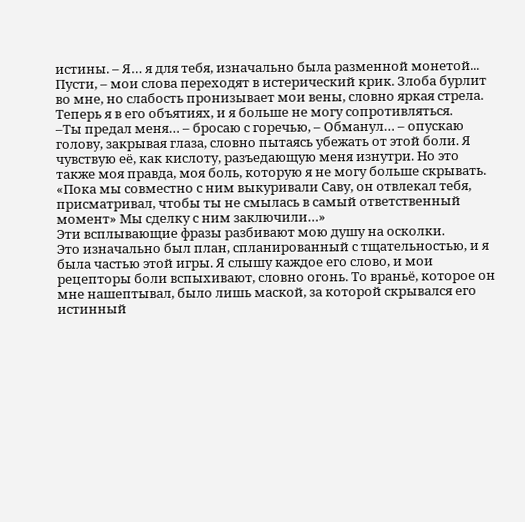истины. – Я… я для тебя, изначально была разменной монетой... Пусти, – мои слова переходят в истерический крик. Злоба бурлит во мне, но слабость пронизывает мои вены, словно яркая стрела.
Теперь я в его объятиях, и я больше не могу сопротивляться.
–Ты предал меня… – бросаю с горечью, – Обманул… – опускаю голову, закрывая глаза, словно пытаясь убежать от этой боли. Я чувствую её, как кислоту, разъедающую меня изнутри. Но это также моя правда, моя боль, которую я не могу больше скрывать.
«Пока мы совместно с ним выкуривали Саву, он отвлекал тебя, присматривал, чтобы ты не смылась в самый ответственный момент» Мы сделку с ним заключили…»
Эти всплывающие фразы разбивают мою душу на осколки.
Это изначально был план, спланированный с тщательностью, и я была частью этой игры. Я слышу каждое его слово, и мои рецепторы боли вспыхивают, словно огонь. То враньё, которое он мне нашептывал, было лишь маской, за которой скрывался его истинный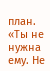план. «Ты не нужна ему. Не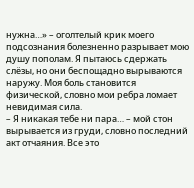нужна…» – оголтелый крик моего подсознания болезненно разрывает мою душу пополам. Я пытаюсь сдержать слёзы, но они беспощадно вырываются наружу. Моя боль становится физической, словно мои ребра ломает невидимая сила.
– Я никакая тебе ни пара… – мой стон вырывается из груди, словно последний акт отчаяния. Все это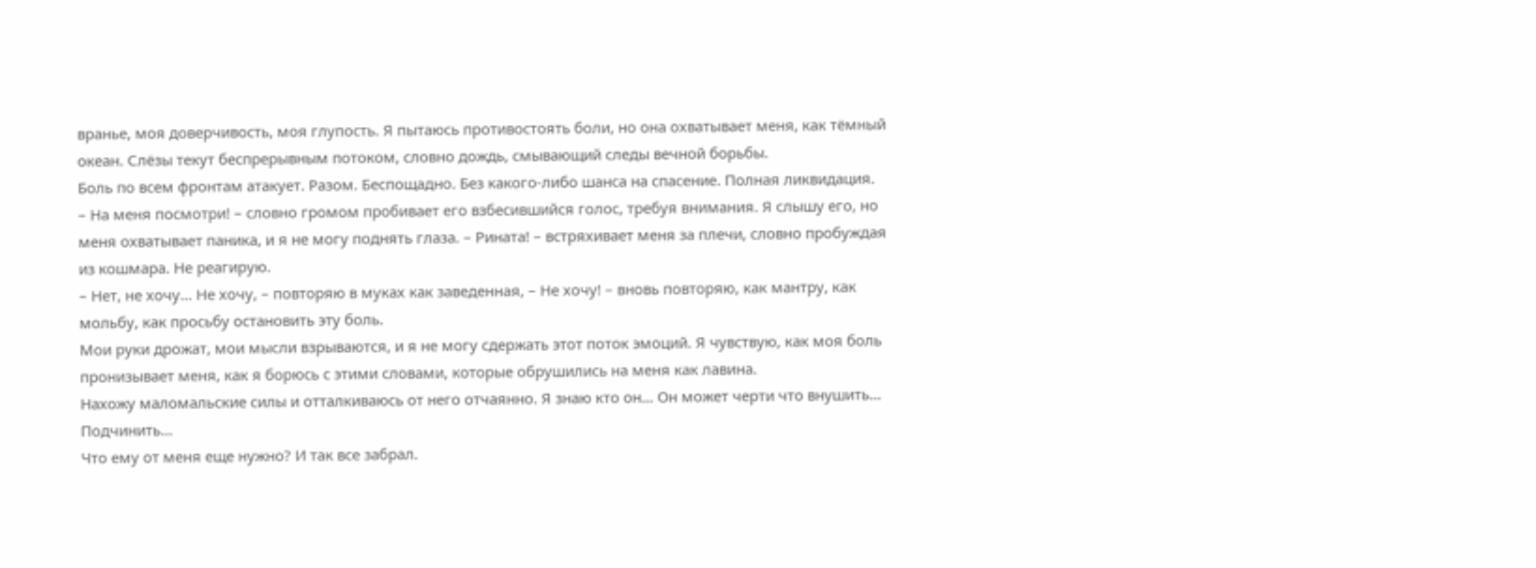вранье, моя доверчивость, моя глупость. Я пытаюсь противостоять боли, но она охватывает меня, как тёмный океан. Слёзы текут беспрерывным потоком, словно дождь, смывающий следы вечной борьбы.
Боль по всем фронтам атакует. Разом. Беспощадно. Без какого-либо шанса на спасение. Полная ликвидация.
– На меня посмотри! – словно громом пробивает его взбесившийся голос, требуя внимания. Я слышу его, но меня охватывает паника, и я не могу поднять глаза. – Рината! – встряхивает меня за плечи, словно пробуждая из кошмара. Не реагирую.
– Нет, не хочу… Не хочу, – повторяю в муках как заведенная, – Не хочу! – вновь повторяю, как мантру, как мольбу, как просьбу остановить эту боль.
Мои руки дрожат, мои мысли взрываются, и я не могу сдержать этот поток эмоций. Я чувствую, как моя боль пронизывает меня, как я борюсь с этими словами, которые обрушились на меня как лавина.
Нахожу маломальские силы и отталкиваюсь от него отчаянно. Я знаю кто он… Он может черти что внушить… Подчинить…
Что ему от меня еще нужно? И так все забрал.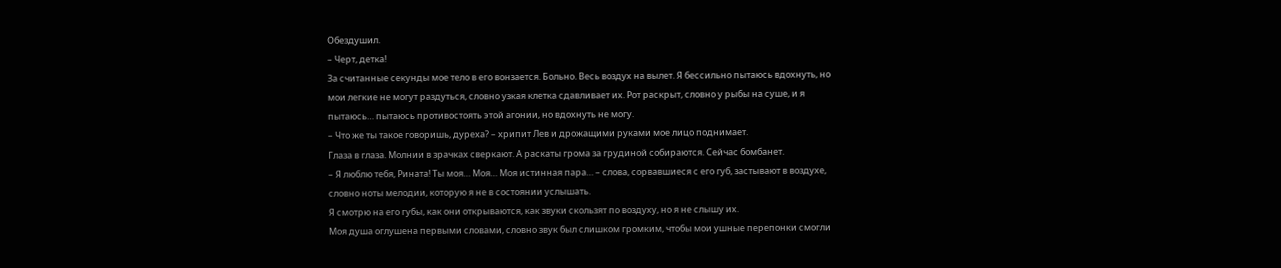Обездушил.
– Черт, детка!
За считанные секунды мое тело в его вонзается. Больно. Весь воздух на вылет. Я бессильно пытаюсь вдохнуть, но мои легкие не могут раздуться, словно узкая клетка сдавливает их. Рот раскрыт, словно у рыбы на суше, и я пытаюсь… пытаюсь противостоять этой агонии, но вдохнуть не могу.
– Что же ты такое говоришь, дуреха? – хрипит Лев и дрожащими руками мое лицо поднимает.
Глаза в глаза. Молнии в зрачках сверкают. А раскаты грома за грудиной собираются. Сейчас бомбанет.
– Я люблю тебя, Рината! Ты моя… Моя… Моя истинная пара… – слова, сорвавшиеся с его губ, застывают в воздухе, словно ноты мелодии, которую я не в состоянии услышать.
Я смотрю на его губы, как они открываются, как звуки скользят по воздуху, но я не слышу их.
Моя душа оглушена первыми словами, словно звук был слишком громким, чтобы мои ушные перепонки смогли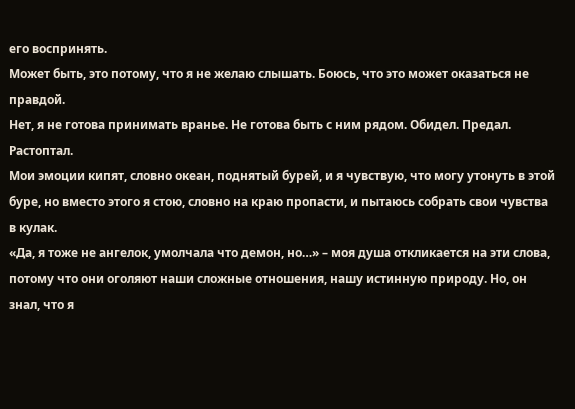его воспринять.
Может быть, это потому, что я не желаю слышать. Боюсь, что это может оказаться не правдой.
Нет, я не готова принимать вранье. Не готова быть с ним рядом. Обидел. Предал. Растоптал.
Мои эмоции кипят, словно океан, поднятый бурей, и я чувствую, что могу утонуть в этой буре, но вместо этого я стою, словно на краю пропасти, и пытаюсь собрать свои чувства в кулак.
«Да, я тоже не ангелок, умолчала что демон, но…» – моя душа откликается на эти слова, потому что они оголяют наши сложные отношения, нашу истинную природу. Но, он знал, что я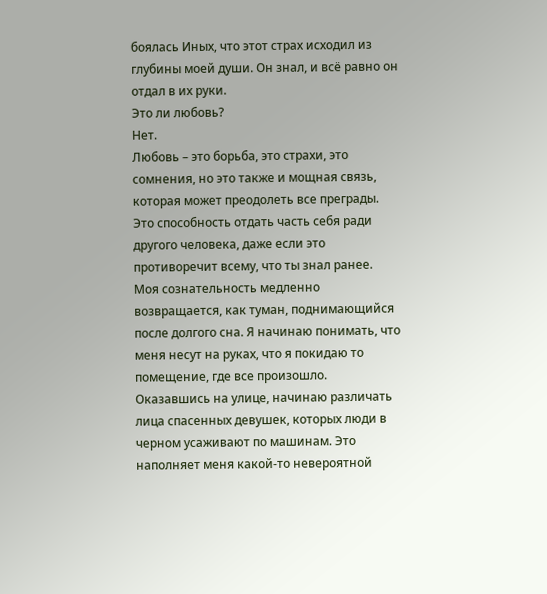боялась Иных, что этот страх исходил из глубины моей души. Он знал, и всё равно он отдал в их руки.
Это ли любовь?
Нет.
Любовь – это борьба, это страхи, это сомнения, но это также и мощная связь, которая может преодолеть все преграды. Это способность отдать часть себя ради другого человека, даже если это противоречит всему, что ты знал ранее.
Моя сознательность медленно возвращается, как туман, поднимающийся после долгого сна. Я начинаю понимать, что меня несут на руках, что я покидаю то помещение, где все произошло.
Оказавшись на улице, начинаю различать лица спасенных девушек, которых люди в черном усаживают по машинам. Это наполняет меня какой-то невероятной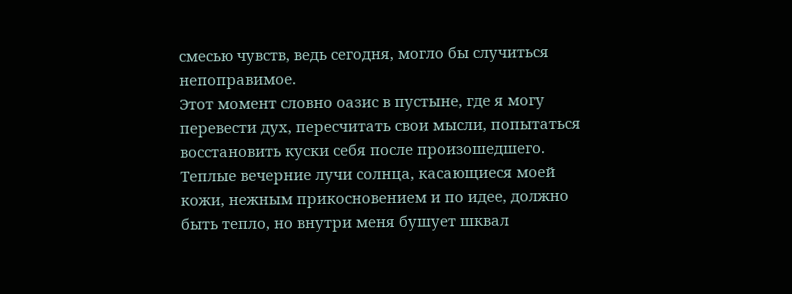смесью чувств, ведь сегодня, могло бы случиться непоправимое.
Этот момент словно оазис в пустыне, где я могу перевести дух, пересчитать свои мысли, попытаться восстановить куски себя после произошедшего.
Теплые вечерние лучи солнца, касающиеся моей кожи, нежным прикосновением и по идее, должно быть тепло, но внутри меня бушует шквал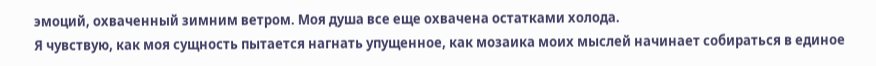эмоций, охваченный зимним ветром. Моя душа все еще охвачена остатками холода.
Я чувствую, как моя сущность пытается нагнать упущенное, как мозаика моих мыслей начинает собираться в единое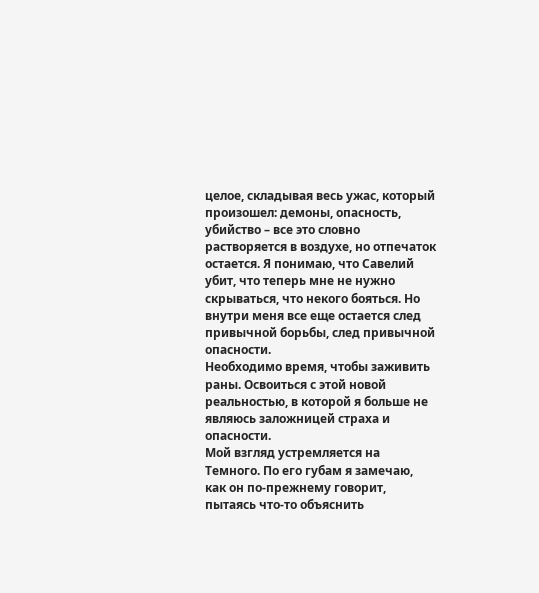целое, складывая весь ужас, который произошел: демоны, опасность, убийство – все это словно растворяется в воздухе, но отпечаток остается. Я понимаю, что Савелий убит, что теперь мне не нужно скрываться, что некого бояться. Но внутри меня все еще остается след привычной борьбы, след привычной опасности.
Необходимо время, чтобы заживить раны. Освоиться с этой новой реальностью, в которой я больше не являюсь заложницей страха и опасности.
Мой взгляд устремляется на Темного. По его губам я замечаю, как он по-прежнему говорит, пытаясь что-то объяснить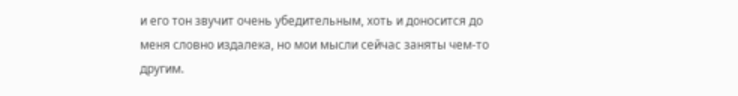и его тон звучит очень убедительным, хоть и доносится до меня словно издалека, но мои мысли сейчас заняты чем-то другим.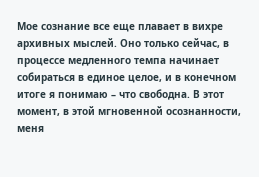Мое сознание все еще плавает в вихре архивных мыслей. Оно только сейчас, в процессе медленного темпа начинает собираться в единое целое, и в конечном итоге я понимаю – что свободна. В этот момент, в этой мгновенной осознанности, меня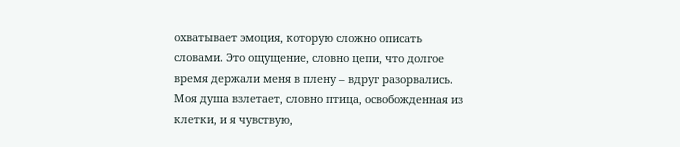охватывает эмоция, которую сложно описать словами. Это ощущение, словно цепи, что долгое время держали меня в плену – вдруг разорвались.
Моя душа взлетает, словно птица, освобожденная из клетки, и я чувствую,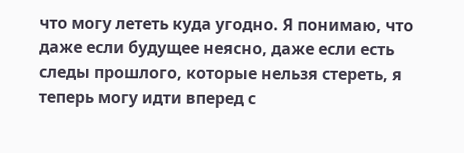что могу лететь куда угодно. Я понимаю, что даже если будущее неясно, даже если есть следы прошлого, которые нельзя стереть, я теперь могу идти вперед с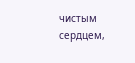чистым сердцем,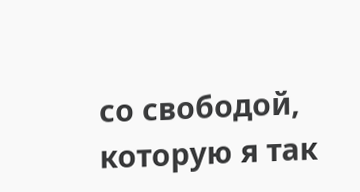со свободой, которую я так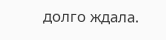долго ждала.